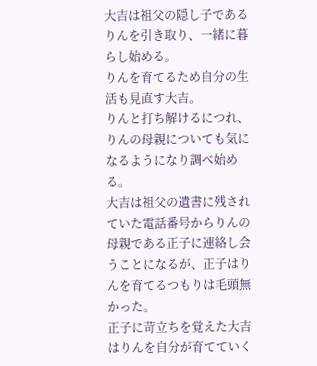大吉は祖父の隠し子であるりんを引き取り、一緒に暮らし始める。
りんを育てるため自分の生活も見直す大吉。
りんと打ち解けるにつれ、りんの母親についても気になるようになり調べ始める。
大吉は祖父の遺書に残されていた電話番号からりんの母親である正子に連絡し会うことになるが、正子はりんを育てるつもりは毛頭無かった。
正子に苛立ちを覚えた大吉はりんを自分が育てていく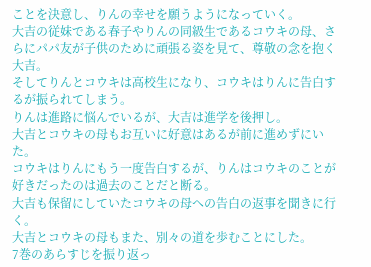ことを決意し、りんの幸せを願うようになっていく。
大吉の従妹である春子やりんの同級生であるコウキの母、さらにパパ友が子供のために頑張る姿を見て、尊敬の念を抱く大吉。
そしてりんとコウキは高校生になり、コウキはりんに告白するが振られてしまう。
りんは進路に悩んでいるが、大吉は進学を後押し。
大吉とコウキの母もお互いに好意はあるが前に進めずにいた。
コウキはりんにもう一度告白するが、りんはコウキのことが好きだったのは過去のことだと断る。
大吉も保留にしていたコウキの母への告白の返事を聞きに行く。
大吉とコウキの母もまた、別々の道を歩むことにした。
7巻のあらすじを振り返っ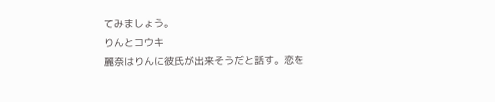てみましょう。
りんとコウキ
麗奈はりんに彼氏が出来そうだと話す。恋を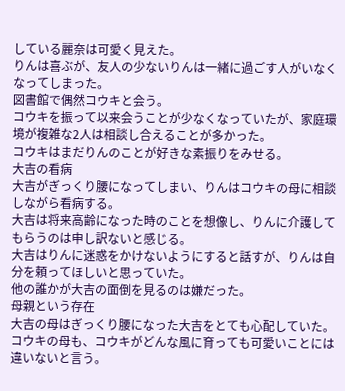している麗奈は可愛く見えた。
りんは喜ぶが、友人の少ないりんは一緒に過ごす人がいなくなってしまった。
図書館で偶然コウキと会う。
コウキを振って以来会うことが少なくなっていたが、家庭環境が複雑な2人は相談し合えることが多かった。
コウキはまだりんのことが好きな素振りをみせる。
大吉の看病
大吉がぎっくり腰になってしまい、りんはコウキの母に相談しながら看病する。
大吉は将来高齢になった時のことを想像し、りんに介護してもらうのは申し訳ないと感じる。
大吉はりんに迷惑をかけないようにすると話すが、りんは自分を頼ってほしいと思っていた。
他の誰かが大吉の面倒を見るのは嫌だった。
母親という存在
大吉の母はぎっくり腰になった大吉をとても心配していた。
コウキの母も、コウキがどんな風に育っても可愛いことには違いないと言う。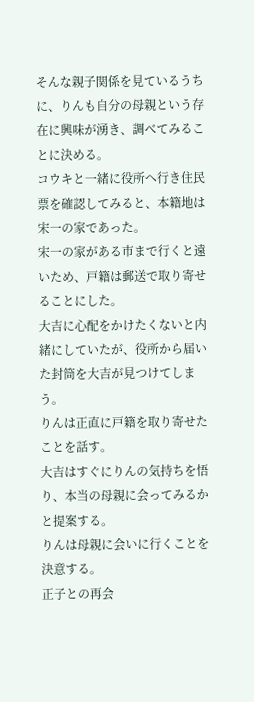そんな親子関係を見ているうちに、りんも自分の母親という存在に興味が湧き、調べてみることに決める。
コウキと一緒に役所へ行き住民票を確認してみると、本籍地は宋一の家であった。
宋一の家がある市まで行くと遠いため、戸籍は郵送で取り寄せることにした。
大吉に心配をかけたくないと内緒にしていたが、役所から届いた封筒を大吉が見つけてしまう。
りんは正直に戸籍を取り寄せたことを話す。
大吉はすぐにりんの気持ちを悟り、本当の母親に会ってみるかと提案する。
りんは母親に会いに行くことを決意する。
正子との再会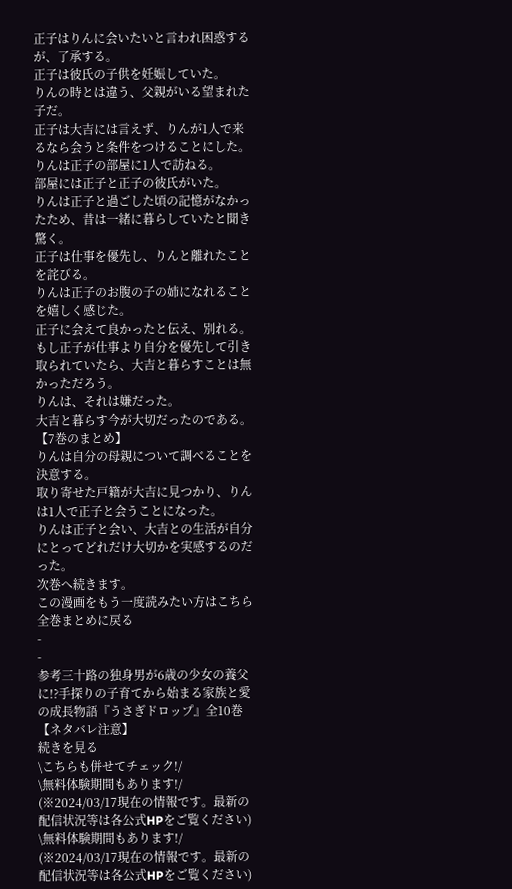正子はりんに会いたいと言われ困惑するが、了承する。
正子は彼氏の子供を妊娠していた。
りんの時とは違う、父親がいる望まれた子だ。
正子は大吉には言えず、りんが1人で来るなら会うと条件をつけることにした。
りんは正子の部屋に1人で訪ねる。
部屋には正子と正子の彼氏がいた。
りんは正子と過ごした頃の記憶がなかったため、昔は一緒に暮らしていたと聞き驚く。
正子は仕事を優先し、りんと離れたことを詫びる。
りんは正子のお腹の子の姉になれることを嬉しく感じた。
正子に会えて良かったと伝え、別れる。
もし正子が仕事より自分を優先して引き取られていたら、大吉と暮らすことは無かっただろう。
りんは、それは嫌だった。
大吉と暮らす今が大切だったのである。
【7巻のまとめ】
りんは自分の母親について調べることを決意する。
取り寄せた戸籍が大吉に見つかり、りんは1人で正子と会うことになった。
りんは正子と会い、大吉との生活が自分にとってどれだけ大切かを実感するのだった。
次巻へ続きます。
この漫画をもう一度読みたい方はこちら
全巻まとめに戻る
-
-
参考三十路の独身男が6歳の少女の養父に!?手探りの子育てから始まる家族と愛の成長物語『うさぎドロップ』全10巻【ネタバレ注意】
続きを見る
\こちらも併せてチェック!/
\無料体験期間もあります!/
(※2024/03/17現在の情報です。最新の配信状況等は各公式HPをご覧ください)
\無料体験期間もあります!/
(※2024/03/17現在の情報です。最新の配信状況等は各公式HPをご覧ください)